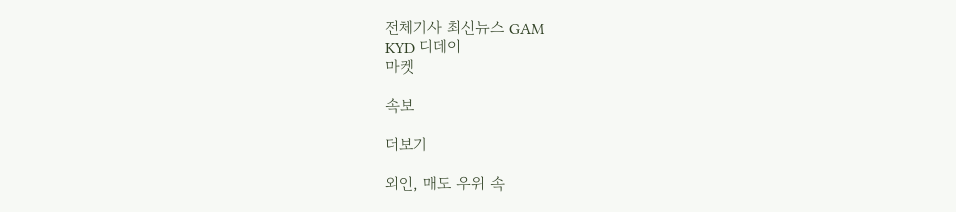전체기사 최신뉴스 GAM
KYD 디데이
마켓

속보

더보기

외인, 매도 우위 속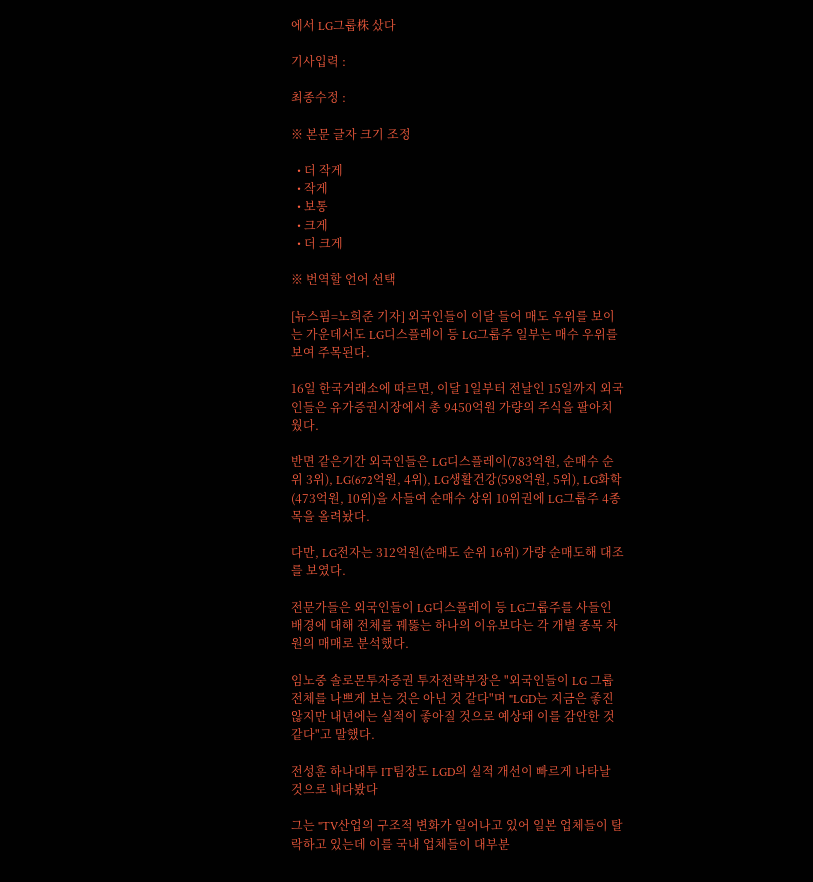에서 LG그룹株 샀다

기사입력 :

최종수정 :

※ 본문 글자 크기 조정

  • 더 작게
  • 작게
  • 보통
  • 크게
  • 더 크게

※ 번역할 언어 선택

[뉴스핌=노희준 기자] 외국인들이 이달 들어 매도 우위를 보이는 가운데서도 LG디스플레이 등 LG그룹주 일부는 매수 우위를 보여 주목된다.

16일 한국거래소에 따르면, 이달 1일부터 전날인 15일까지 외국인들은 유가증권시장에서 총 9450억원 가량의 주식을 팔아치웠다.

반면 같은기간 외국인들은 LG디스플레이(783억원, 순매수 순위 3위), LG(672억원, 4위), LG생활건강(598억원, 5위), LG화학(473억원, 10위)을 사들여 순매수 상위 10위권에 LG그룹주 4종목을 올려놨다.

다만, LG전자는 312억원(순매도 순위 16위) 가량 순매도해 대조를 보였다.

전문가들은 외국인들이 LG디스플레이 등 LG그룹주를 사들인 배경에 대해 전체를 꿰뚫는 하나의 이유보다는 각 개별 종목 차원의 매매로 분석했다.

임노중 솔로몬투자증권 투자전략부장은 "외국인들이 LG 그룹 전체를 나쁘게 보는 것은 아닌 것 같다"며 "LGD는 지금은 좋진 않지만 내년에는 실적이 좋아질 것으로 예상돼 이를 감안한 것 같다"고 말했다.

전성훈 하나대투 IT팀장도 LGD의 실적 개선이 빠르게 나타날 것으로 내다봤다

그는 "TV산업의 구조적 변화가 일어나고 있어 일본 업체들이 탈락하고 있는데 이를 국내 업체들이 대부분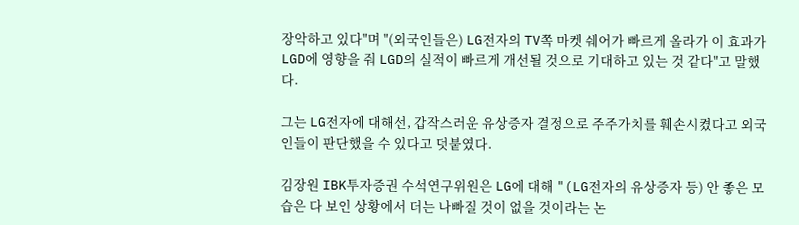장악하고 있다"며 "(외국인들은) LG전자의 TV쪽 마켓 쉐어가 빠르게 올라가 이 효과가 LGD에 영향을 줘 LGD의 실적이 빠르게 개선될 것으로 기대하고 있는 것 같다"고 말했다.

그는 LG전자에 대해선, 갑작스러운 유상증자 결정으로 주주가치를 훼손시켰다고 외국인들이 판단했을 수 있다고 덧붙였다.

김장원 IBK투자증권 수석연구위원은 LG에 대해 "(LG전자의 유상증자 등) 안 좋은 모습은 다 보인 상황에서 더는 나빠질 것이 없을 것이라는 논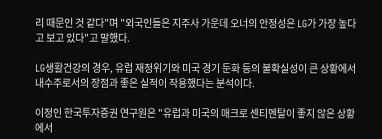리 때문인 것 같다"며 "외국인들은 지주사 가운데 오너의 안정성은 LG가 가장 높다고 보고 있다"고 말했다.

LG생활건강의 경우, 유럽 재정위기와 미국 경기 둔화 등의 불확실성이 큰 상황에서 내수주로서의 장점과 좋은 실적이 작용했다는 분석이다.

이정인 한국투자증권 연구원은 "유럽과 미국의 매크로 센티멘탈이 좋지 않은 상황에서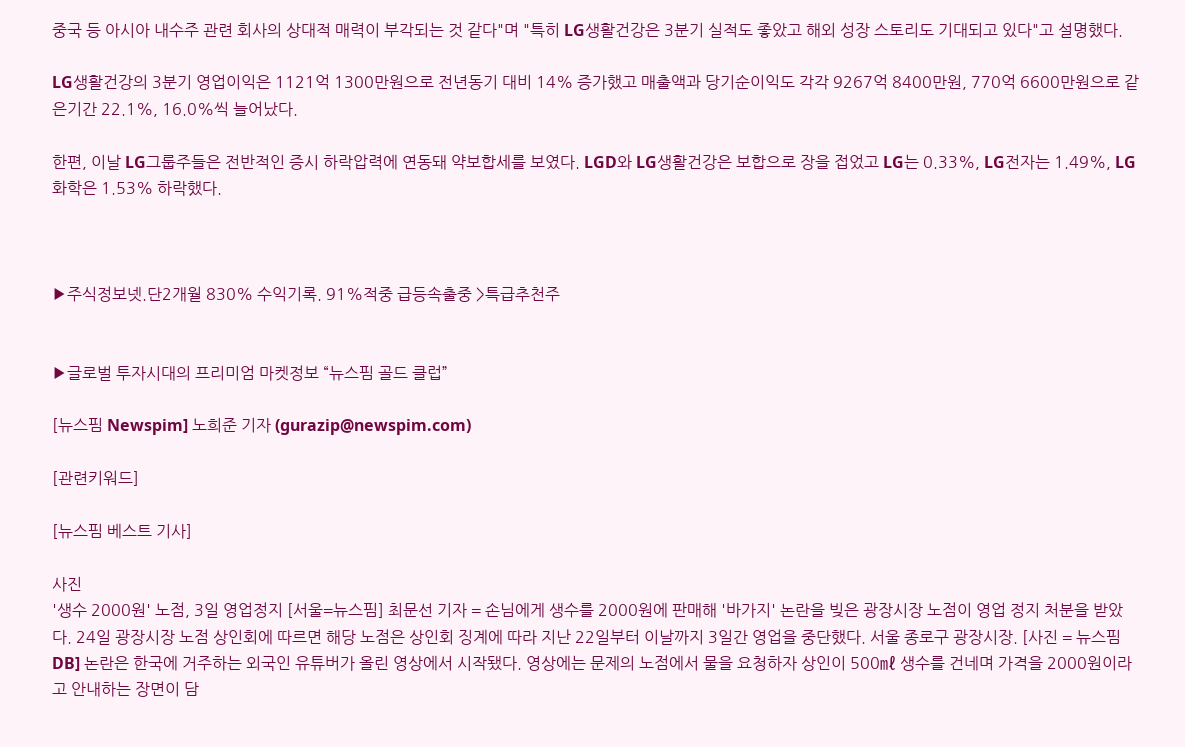중국 등 아시아 내수주 관련 회사의 상대적 매력이 부각되는 것 같다"며 "특히 LG생활건강은 3분기 실적도 좋았고 해외 성장 스토리도 기대되고 있다"고 설명했다.

LG생활건강의 3분기 영업이익은 1121억 1300만원으로 전년동기 대비 14% 증가했고 매출액과 당기순이익도 각각 9267억 8400만원, 770억 6600만원으로 같은기간 22.1%, 16.0%씩 늘어났다.

한편, 이날 LG그룹주들은 전반적인 증시 하락압력에 연동돼 약보합세를 보였다. LGD와 LG생활건강은 보합으로 장을 접었고 LG는 0.33%, LG전자는 1.49%, LG화학은 1.53% 하락했다.



▶주식정보넷.단2개월 830% 수익기록. 91%적중 급등속출중 >특급추천주


▶글로벌 투자시대의 프리미엄 마켓정보 “뉴스핌 골드 클럽”

[뉴스핌 Newspim] 노희준 기자 (gurazip@newspim.com)

[관련키워드]

[뉴스핌 베스트 기사]

사진
'생수 2000원' 노점, 3일 영업정지 [서울=뉴스핌] 최문선 기자 = 손님에게 생수를 2000원에 판매해 '바가지' 논란을 빚은 광장시장 노점이 영업 정지 처분을 받았다. 24일 광장시장 노점 상인회에 따르면 해당 노점은 상인회 징계에 따라 지난 22일부터 이날까지 3일간 영업을 중단했다. 서울 종로구 광장시장. [사진 = 뉴스핌DB] 논란은 한국에 거주하는 외국인 유튜버가 올린 영상에서 시작됐다. 영상에는 문제의 노점에서 물을 요청하자 상인이 500㎖ 생수를 건네며 가격을 2000원이라고 안내하는 장면이 담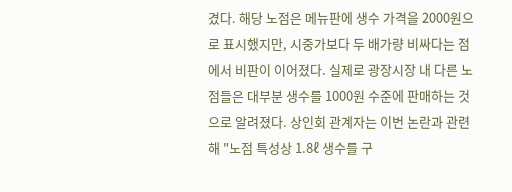겼다. 해당 노점은 메뉴판에 생수 가격을 2000원으로 표시했지만, 시중가보다 두 배가량 비싸다는 점에서 비판이 이어졌다. 실제로 광장시장 내 다른 노점들은 대부분 생수를 1000원 수준에 판매하는 것으로 알려졌다. 상인회 관계자는 이번 논란과 관련해 "노점 특성상 1.8ℓ 생수를 구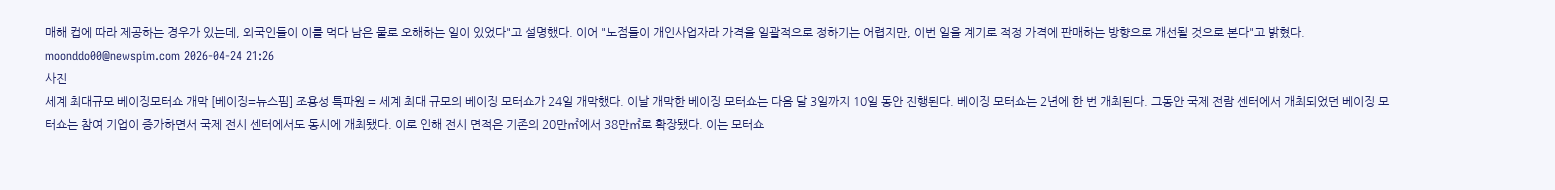매해 컵에 따라 제공하는 경우가 있는데, 외국인들이 이를 먹다 남은 물로 오해하는 일이 있었다"고 설명했다. 이어 "노점들이 개인사업자라 가격을 일괄적으로 정하기는 어렵지만, 이번 일을 계기로 적정 가격에 판매하는 방향으로 개선될 것으로 본다"고 밝혔다. moonddo00@newspim.com 2026-04-24 21:26
사진
세계 최대규모 베이징모터쇼 개막 [베이징=뉴스핌] 조용성 특파원 = 세계 최대 규모의 베이징 모터쇼가 24일 개막했다. 이날 개막한 베이징 모터쇼는 다음 달 3일까지 10일 동안 진행된다. 베이징 모터쇼는 2년에 한 번 개최된다. 그동안 국제 전람 센터에서 개최되었던 베이징 모터쇼는 참여 기업이 증가하면서 국제 전시 센터에서도 동시에 개최됐다. 이로 인해 전시 면적은 기존의 20만㎡에서 38만㎡로 확장됐다. 이는 모터쇼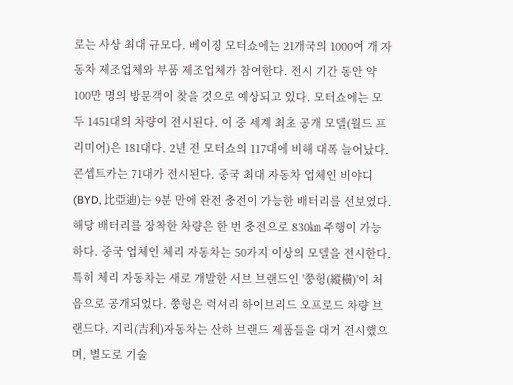로는 사상 최대 규모다. 베이징 모터쇼에는 21개국의 1000여 개 자동차 제조업체와 부품 제조업체가 참여한다. 전시 기간 동안 약 100만 명의 방문객이 찾을 것으로 예상되고 있다. 모터쇼에는 모두 1451대의 차량이 전시된다. 이 중 세계 최초 공개 모델(월드 프리미어)은 181대다. 2년 전 모터쇼의 117대에 비해 대폭 늘어났다. 콘셉트카는 71대가 전시된다. 중국 최대 자동차 업체인 비야디(BYD, 比亞迪)는 9분 만에 완전 충전이 가능한 배터리를 선보였다. 해당 배터리를 장착한 차량은 한 번 충전으로 830㎞ 주행이 가능하다. 중국 업체인 체리 자동차는 50가지 이상의 모델을 전시한다. 특히 체리 자동차는 새로 개발한 서브 브랜드인 '쭝헝(縱橫)'이 처음으로 공개되었다. 쭝헝은 럭셔리 하이브리드 오프로드 차량 브랜드다. 지리(吉利)자동차는 산하 브랜드 제품들을 대거 전시했으며, 별도로 기술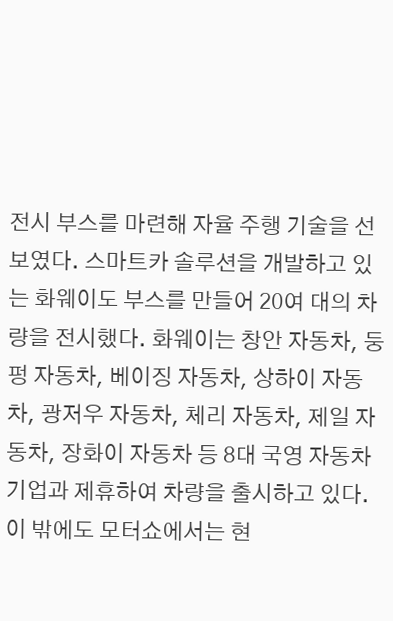전시 부스를 마련해 자율 주행 기술을 선보였다. 스마트카 솔루션을 개발하고 있는 화웨이도 부스를 만들어 20여 대의 차량을 전시했다. 화웨이는 창안 자동차, 둥펑 자동차, 베이징 자동차, 상하이 자동차, 광저우 자동차, 체리 자동차, 제일 자동차, 장화이 자동차 등 8대 국영 자동차 기업과 제휴하여 차량을 출시하고 있다. 이 밖에도 모터쇼에서는 현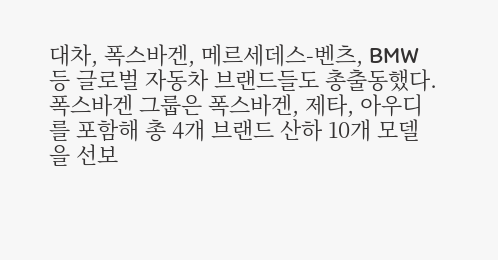대차, 폭스바겐, 메르세데스-벤츠, BMW 등 글로벌 자동차 브랜드들도 총출동했다. 폭스바겐 그룹은 폭스바겐, 제타, 아우디를 포함해 총 4개 브랜드 산하 10개 모델을 선보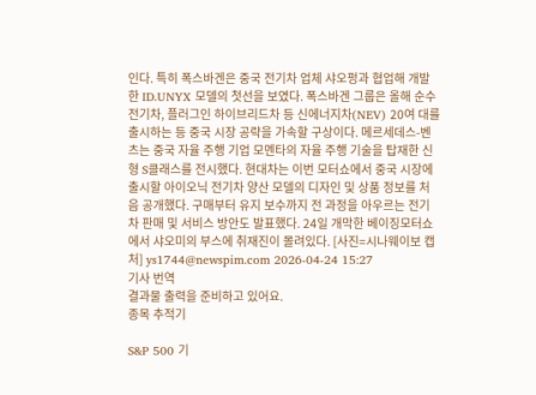인다. 특히 폭스바겐은 중국 전기차 업체 샤오펑과 협업해 개발한 ID.UNYX 모델의 첫선을 보였다. 폭스바겐 그룹은 올해 순수 전기차, 플러그인 하이브리드차 등 신에너지차(NEV) 20여 대를 출시하는 등 중국 시장 공략을 가속할 구상이다. 메르세데스-벤츠는 중국 자율 주행 기업 모멘타의 자율 주행 기술을 탑재한 신형 S클래스를 전시했다. 현대차는 이번 모터쇼에서 중국 시장에 출시할 아이오닉 전기차 양산 모델의 디자인 및 상품 정보를 처음 공개했다. 구매부터 유지 보수까지 전 과정을 아우르는 전기차 판매 및 서비스 방안도 발표했다. 24일 개막한 베이징모터쇼에서 샤오미의 부스에 취재진이 몰려있다. [사진=시나웨이보 캡처] ys1744@newspim.com 2026-04-24 15:27
기사 번역
결과물 출력을 준비하고 있어요.
종목 추적기

S&P 500 기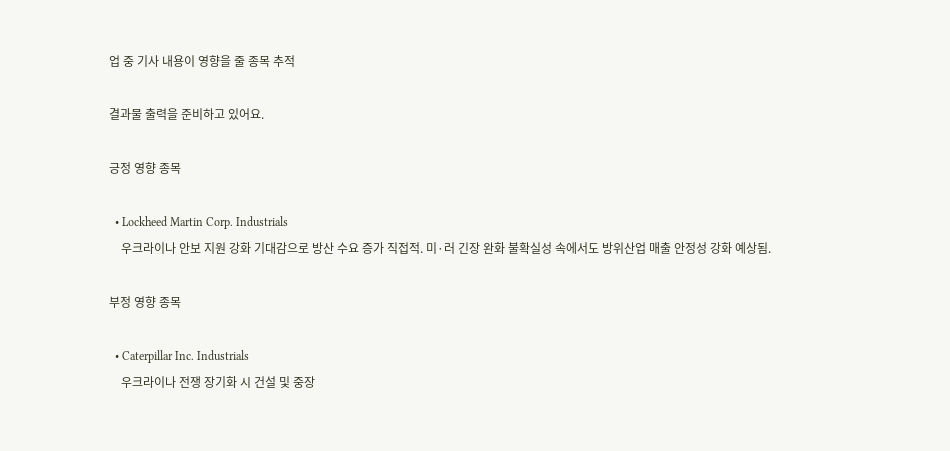업 중 기사 내용이 영향을 줄 종목 추적

결과물 출력을 준비하고 있어요.

긍정 영향 종목

  • Lockheed Martin Corp. Industrials
    우크라이나 안보 지원 강화 기대감으로 방산 수요 증가 직접적. 미·러 긴장 완화 불확실성 속에서도 방위산업 매출 안정성 강화 예상됨.

부정 영향 종목

  • Caterpillar Inc. Industrials
    우크라이나 전쟁 장기화 시 건설 및 중장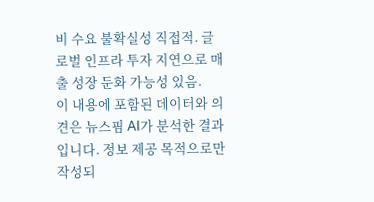비 수요 불확실성 직접적. 글로벌 인프라 투자 지연으로 매출 성장 둔화 가능성 있음.
이 내용에 포함된 데이터와 의견은 뉴스핌 AI가 분석한 결과입니다. 정보 제공 목적으로만 작성되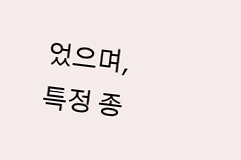었으며, 특정 종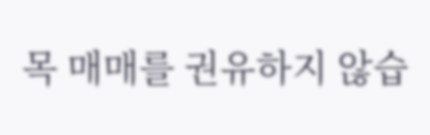목 매매를 권유하지 않습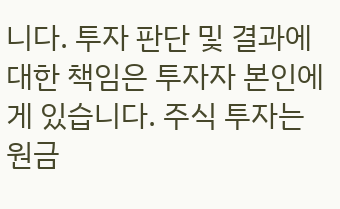니다. 투자 판단 및 결과에 대한 책임은 투자자 본인에게 있습니다. 주식 투자는 원금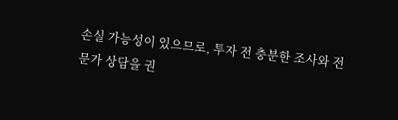손실 가능성이 있으므로, 투자 전 충분한 조사와 전문가 상담을 권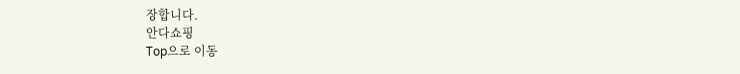장합니다.
안다쇼핑
Top으로 이동